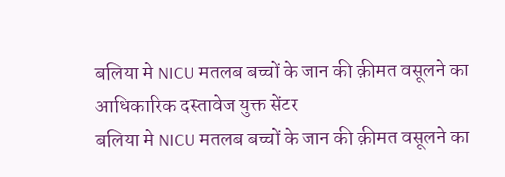बलिया मे NICU मतलब बच्चों के जान की क़ीमत वसूलने का आधिकारिक दस्तावेज युक्त सेंटर
बलिया मे NICU मतलब बच्चों के जान की क़ीमत वसूलने का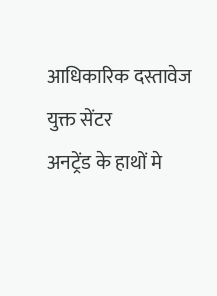आधिकारिक दस्तावेज युक्त सेंटर
अनट्रेंड के हाथों मे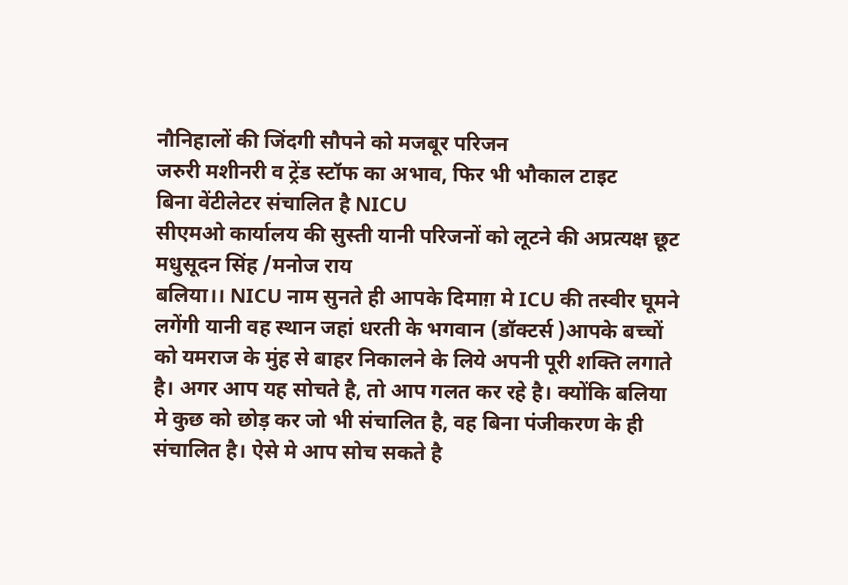नौनिहालों की जिंदगी सौपने को मजबूर परिजन
जरुरी मशीनरी व ट्रेंड स्टॉफ का अभाव, फिर भी भौकाल टाइट
बिना वेंटीलेटर संचालित है NICU
सीएमओ कार्यालय की सुस्ती यानी परिजनों को लूटने की अप्रत्यक्ष छूट
मधुसूदन सिंह /मनोज राय
बलिया।। NICU नाम सुनते ही आपके दिमाग़ मे ICU की तस्वीर घूमने लगेंगी यानी वह स्थान जहां धरती के भगवान (डॉक्टर्स )आपके बच्चों को यमराज के मुंह से बाहर निकालने के लिये अपनी पूरी शक्ति लगाते है। अगर आप यह सोचते है, तो आप गलत कर रहे है। क्योंकि बलिया मे कुछ को छोड़ कर जो भी संचालित है, वह बिना पंजीकरण के ही संचालित है। ऐसे मे आप सोच सकते है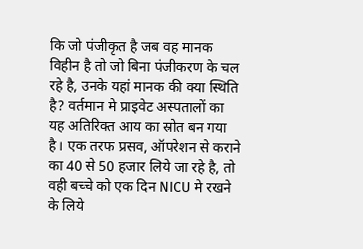कि जो पंजीकृत है जब वह मानक विहीन है तो जो बिना पंजीकरण के चल रहे है, उनके यहां मानक की क्या स्थिति है? वर्तमान मे प्राइवेट अस्पतालों का यह अतिरिक्त आय का स्रोत बन गया है। एक तरफ प्रसव, ऑपरेशन से कराने का 40 से 50 हजार लिये जा रहे है, तो वही बच्चे को एक दिन NICU मे रखने के लिये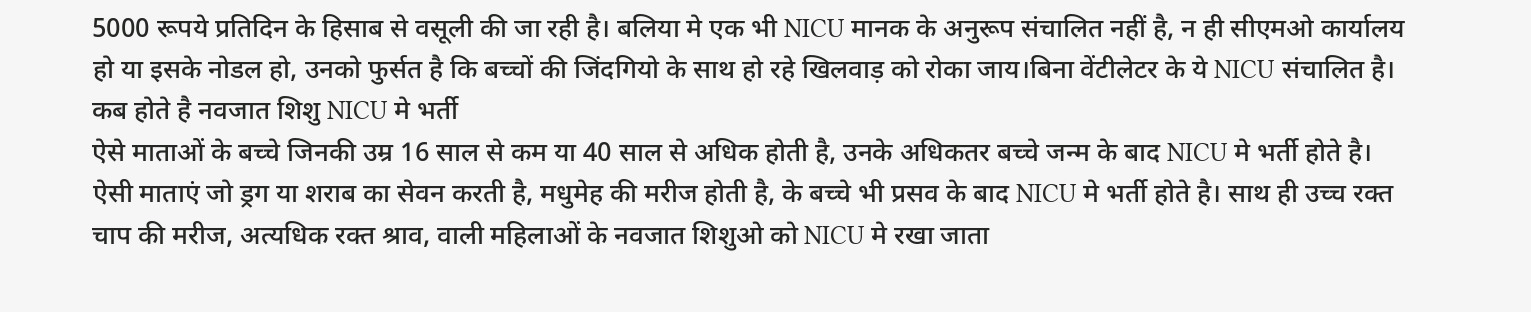5000 रूपये प्रतिदिन के हिसाब से वसूली की जा रही है। बलिया मे एक भी NICU मानक के अनुरूप संचालित नहीं है, न ही सीएमओ कार्यालय हो या इसके नोडल हो, उनको फुर्सत है कि बच्चों की जिंदगियो के साथ हो रहे खिलवाड़ को रोका जाय।बिना वेंटीलेटर के ये NICU संचालित है।
कब होते है नवजात शिशु NICU मे भर्ती
ऐसे माताओं के बच्चे जिनकी उम्र 16 साल से कम या 40 साल से अधिक होती है, उनके अधिकतर बच्चे जन्म के बाद NICU मे भर्ती होते है।
ऐसी माताएं जो ड्रग या शराब का सेवन करती है, मधुमेह की मरीज होती है, के बच्चे भी प्रसव के बाद NICU मे भर्ती होते है। साथ ही उच्च रक्त चाप की मरीज, अत्यधिक रक्त श्राव, वाली महिलाओं के नवजात शिशुओ को NICU मे रखा जाता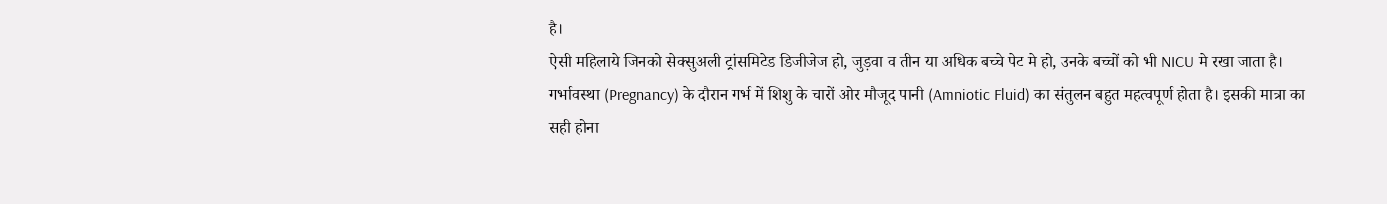है।
ऐसी महिलाये जिनको सेक्सुअली ट्रांसमिटेड डिजीजेज हो, जुड़वा व तीन या अधिक बच्चे पेट मे हो, उनके बच्चों को भी NICU मे रखा जाता है।
गर्भावस्था (Pregnancy) के दौरान गर्भ में शिशु के चारों ओर मौजूद पानी (Amniotic Fluid) का संतुलन बहुत महत्वपूर्ण होता है। इसकी मात्रा का सही होना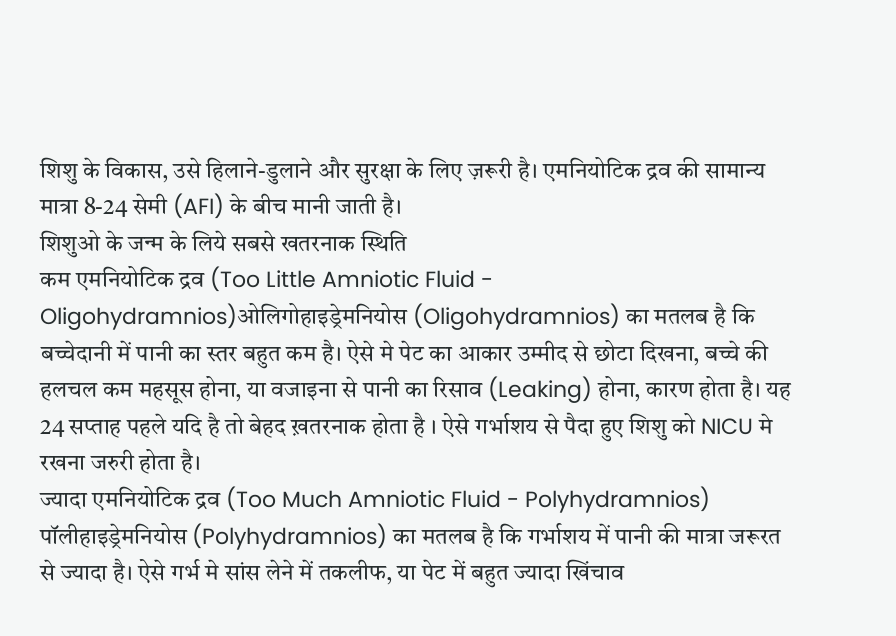शिशु के विकास, उसे हिलाने-डुलाने और सुरक्षा के लिए ज़रूरी है। एमनियोटिक द्रव की सामान्य मात्रा 8-24 सेमी (AFI) के बीच मानी जाती है।
शिशुओ के जन्म के लिये सबसे खतरनाक स्थिति
कम एमनियोटिक द्रव (Too Little Amniotic Fluid - Oligohydramnios)ओलिगोहाइड्रेमनियोस (Oligohydramnios) का मतलब है कि बच्चेदानी में पानी का स्तर बहुत कम है। ऐसे मे पेट का आकार उम्मीद से छोटा दिखना, बच्चे की हलचल कम महसूस होना, या वजाइना से पानी का रिसाव (Leaking) होना, कारण होता है। यह 24 सप्ताह पहले यदि है तो बेहद ख़तरनाक होता है । ऐसे गर्भाशय से पैदा हुए शिशु को NICU मे रखना जरुरी होता है।
ज्यादा एमनियोटिक द्रव (Too Much Amniotic Fluid - Polyhydramnios) पॉलीहाइड्रेमनियोस (Polyhydramnios) का मतलब है कि गर्भाशय में पानी की मात्रा जरूरत से ज्यादा है। ऐसे गर्भ मे सांस लेने में तकलीफ, या पेट में बहुत ज्यादा खिंचाव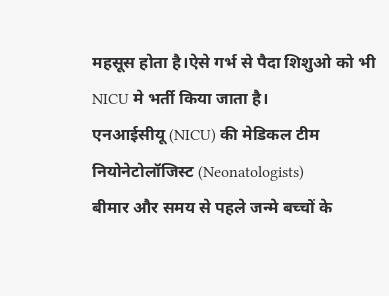महसूस होता है।ऐसे गर्भ से पैदा शिशुओ को भी NICU मे भर्ती किया जाता है।
एनआईसीयू (NICU) की मेडिकल टीम
नियोनेटोलॉजिस्ट (Neonatologists)
बीमार और समय से पहले जन्मे बच्चों के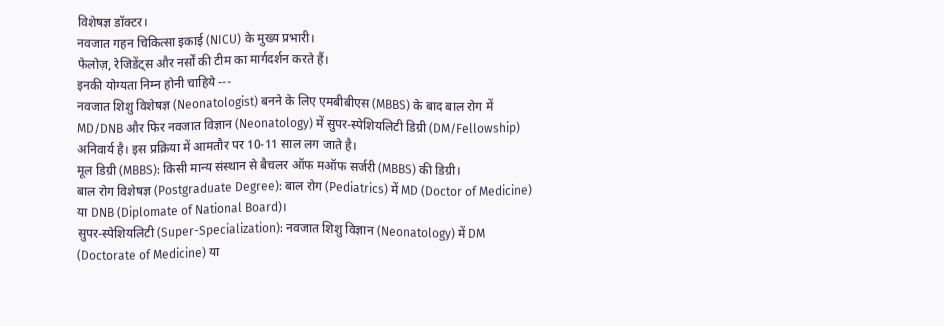विशेषज्ञ डॉक्टर।
नवजात गहन चिकित्सा इकाई (NICU) के मुख्य प्रभारी।
फेलोज़, रेजिडेंट्स और नर्सों की टीम का मार्गदर्शन करते हैं।
इनकी योग्यता निम्न होनी चाहिये ---
नवजात शिशु विशेषज्ञ (Neonatologist) बनने के लिए एमबीबीएस (MBBS) के बाद बाल रोग में MD/DNB और फिर नवजात विज्ञान (Neonatology) में सुपर-स्पेशियलिटी डिग्री (DM/Fellowship) अनिवार्य है। इस प्रक्रिया में आमतौर पर 10-11 साल लग जाते है।
मूल डिग्री (MBBS): किसी मान्य संस्थान से बैचलर ऑफ मऑफ सर्जरी (MBBS) की डिग्री।
बाल रोग विशेषज्ञ (Postgraduate Degree): बाल रोग (Pediatrics) में MD (Doctor of Medicine) या DNB (Diplomate of National Board)।
सुपर-स्पेशियलिटी (Super-Specialization): नवजात शिशु विज्ञान (Neonatology) में DM (Doctorate of Medicine) या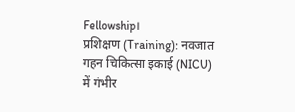Fellowship।
प्रशिक्षण (Training): नवजात गहन चिकित्सा इकाई (NICU) में गंभीर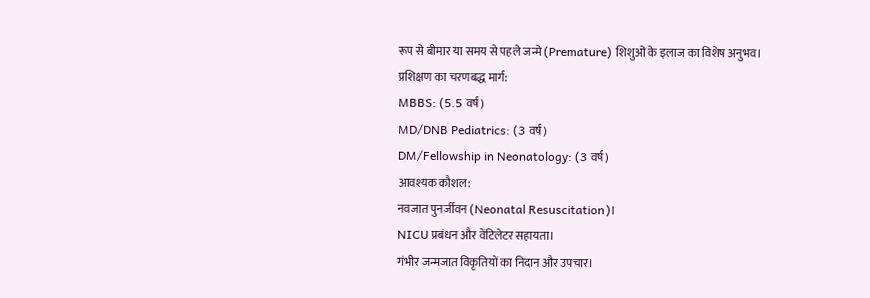रूप से बीमार या समय से पहले जन्मे (Premature) शिशुओं के इलाज का विशेष अनुभव।
प्रशिक्षण का चरणबद्ध मार्ग:
MBBS: (5.5 वर्ष)
MD/DNB Pediatrics: (3 वर्ष)
DM/Fellowship in Neonatology: (3 वर्ष)
आवश्यक कौशल:
नवजात पुनर्जीवन (Neonatal Resuscitation)।
NICU प्रबंधन और वेंटिलेटर सहायता।
गंभीर जन्मजात विकृतियों का निदान और उपचार।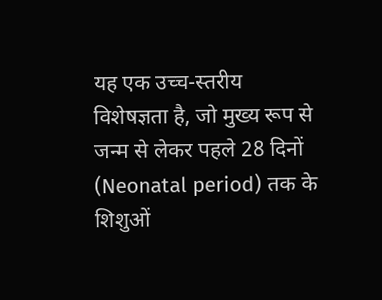यह एक उच्च-स्तरीय विशेषज्ञता है, जो मुख्य रूप से जन्म से लेकर पहले 28 दिनों (Neonatal period) तक के शिशुओं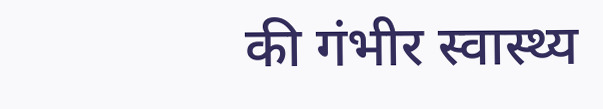की गंभीर स्वास्थ्य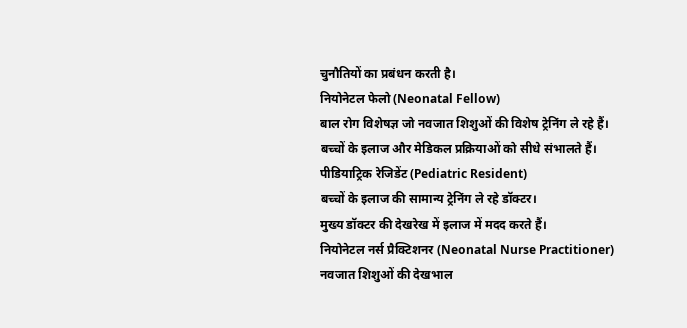चुनौतियों का प्रबंधन करती है।
नियोनेटल फेलो (Neonatal Fellow)
बाल रोग विशेषज्ञ जो नवजात शिशुओं की विशेष ट्रेनिंग ले रहे हैं।
बच्चों के इलाज और मेडिकल प्रक्रियाओं को सीधे संभालते हैं।
पीडियाट्रिक रेजिडेंट (Pediatric Resident)
बच्चों के इलाज की सामान्य ट्रेनिंग ले रहे डॉक्टर।
मुख्य डॉक्टर की देखरेख में इलाज में मदद करते हैं।
नियोनेटल नर्स प्रैक्टिशनर (Neonatal Nurse Practitioner)
नवजात शिशुओं की देखभाल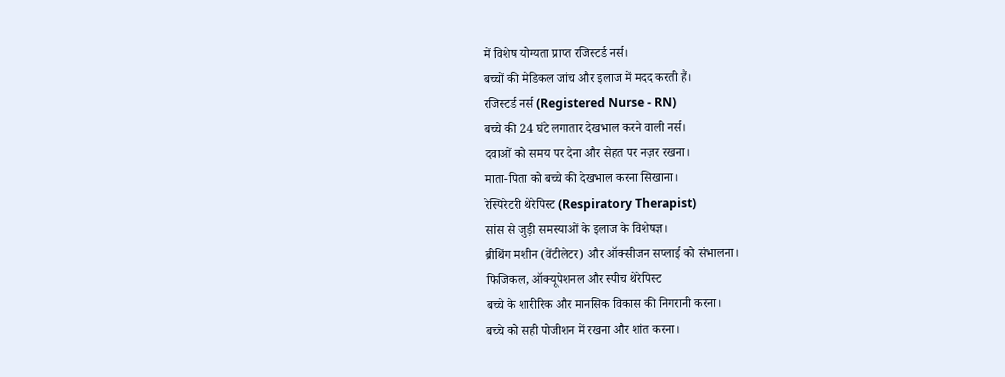में विशेष योग्यता प्राप्त रजिस्टर्ड नर्स।
बच्चों की मेडिकल जांच और इलाज में मदद करती हैं।
रजिस्टर्ड नर्स (Registered Nurse - RN)
बच्चे की 24 घंटे लगातार देखभाल करने वाली नर्स।
दवाओं को समय पर देना और सेहत पर नज़र रखना।
माता-पिता को बच्चे की देखभाल करना सिखाना।
रेस्पिरेटरी थेरेपिस्ट (Respiratory Therapist)
सांस से जुड़ी समस्याओं के इलाज के विशेषज्ञ।
ब्रीथिंग मशीन (वेंटीलेटर) और ऑक्सीजन सप्लाई को संभालना।
फिजिकल, ऑक्यूपेशनल और स्पीच थेरेपिस्ट
बच्चे के शारीरिक और मानसिक विकास की निगरानी करना।
बच्चे को सही पोजीशन में रखना और शांत करना।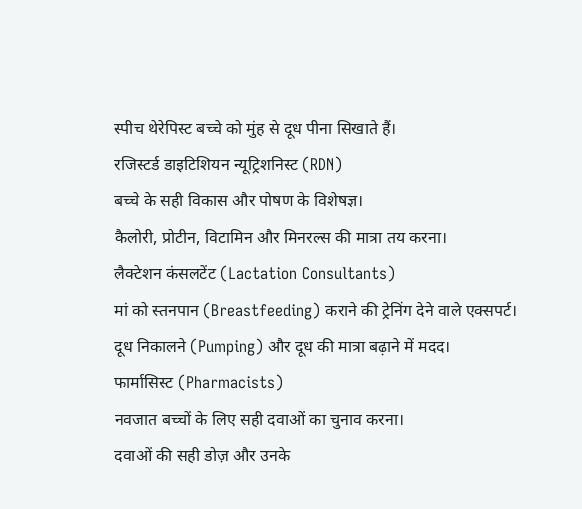स्पीच थेरेपिस्ट बच्चे को मुंह से दूध पीना सिखाते हैं।
रजिस्टर्ड डाइटिशियन न्यूट्रिशनिस्ट (RDN)
बच्चे के सही विकास और पोषण के विशेषज्ञ।
कैलोरी, प्रोटीन, विटामिन और मिनरल्स की मात्रा तय करना।
लैक्टेशन कंसलटेंट (Lactation Consultants)
मां को स्तनपान (Breastfeeding) कराने की ट्रेनिंग देने वाले एक्सपर्ट।
दूध निकालने (Pumping) और दूध की मात्रा बढ़ाने में मदद।
फार्मासिस्ट (Pharmacists)
नवजात बच्चों के लिए सही दवाओं का चुनाव करना।
दवाओं की सही डोज़ और उनके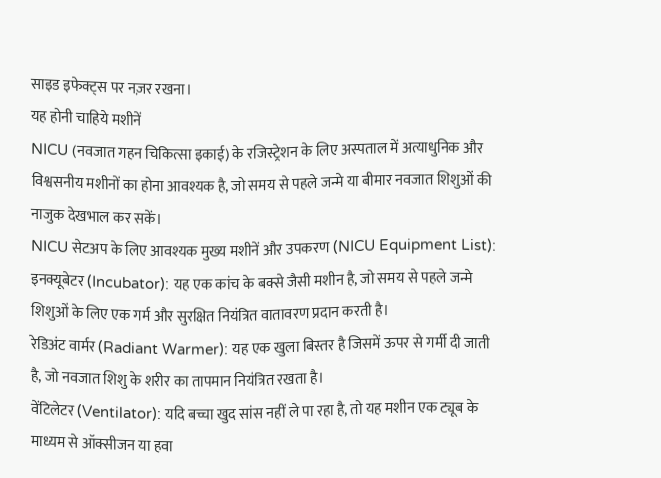साइड इफेक्ट्स पर नज़र रखना।
यह होनी चाहिये मशीनें
NICU (नवजात गहन चिकित्सा इकाई) के रजिस्ट्रेशन के लिए अस्पताल में अत्याधुनिक और विश्वसनीय मशीनों का होना आवश्यक है, जो समय से पहले जन्मे या बीमार नवजात शिशुओं की नाजुक देखभाल कर सकें।
NICU सेटअप के लिए आवश्यक मुख्य मशीनें और उपकरण (NICU Equipment List):
इनक्यूबेटर (Incubator): यह एक कांच के बक्से जैसी मशीन है, जो समय से पहले जन्मे शिशुओं के लिए एक गर्म और सुरक्षित नियंत्रित वातावरण प्रदान करती है।
रेडिअंट वार्मर (Radiant Warmer): यह एक खुला बिस्तर है जिसमें ऊपर से गर्मी दी जाती है, जो नवजात शिशु के शरीर का तापमान नियंत्रित रखता है।
वेंटिलेटर (Ventilator): यदि बच्चा खुद सांस नहीं ले पा रहा है, तो यह मशीन एक ट्यूब के माध्यम से ऑक्सीजन या हवा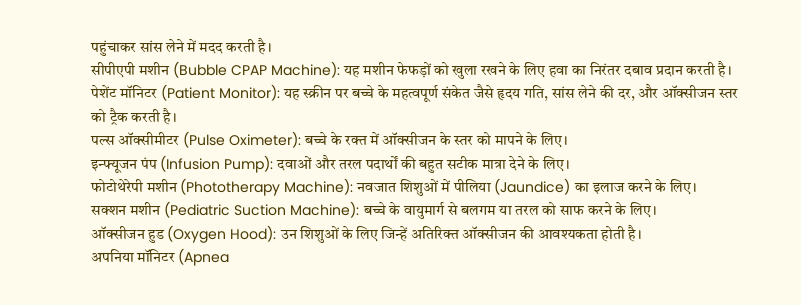पहुंचाकर सांस लेने में मदद करती है।
सीपीएपी मशीन (Bubble CPAP Machine): यह मशीन फेफड़ों को खुला रखने के लिए हवा का निरंतर दबाव प्रदान करती है।
पेशेंट मॉनिटर (Patient Monitor): यह स्क्रीन पर बच्चे के महत्वपूर्ण संकेत जैसे हृदय गति, सांस लेने की दर, और ऑक्सीजन स्तर को ट्रैक करती है।
पल्स ऑक्सीमीटर (Pulse Oximeter): बच्चे के रक्त में ऑक्सीजन के स्तर को मापने के लिए।
इन्फ्यूजन पंप (Infusion Pump): दवाओं और तरल पदार्थों की बहुत सटीक मात्रा देने के लिए।
फोटोथेरेपी मशीन (Phototherapy Machine): नवजात शिशुओं में पीलिया (Jaundice) का इलाज करने के लिए।
सक्शन मशीन (Pediatric Suction Machine): बच्चे के वायुमार्ग से बलगम या तरल को साफ करने के लिए।
ऑक्सीजन हुड (Oxygen Hood): उन शिशुओं के लिए जिन्हें अतिरिक्त ऑक्सीजन की आवश्यकता होती है।
अपनिया मॉनिटर (Apnea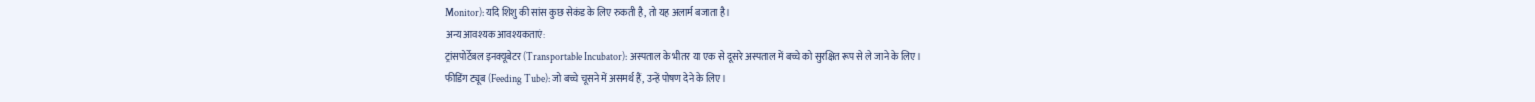Monitor): यदि शिशु की सांस कुछ सेकंड के लिए रुकती है, तो यह अलार्म बजाता है।
अन्य आवश्यक आवश्यकताएं:
ट्रांसपोर्टेबल इनक्यूबेटर (Transportable Incubator): अस्पताल के भीतर या एक से दूसरे अस्पताल में बच्चे को सुरक्षित रूप से ले जाने के लिए।
फीडिंग ट्यूब (Feeding Tube): जो बच्चे चूसने में असमर्थ हैं, उन्हें पोषण देने के लिए।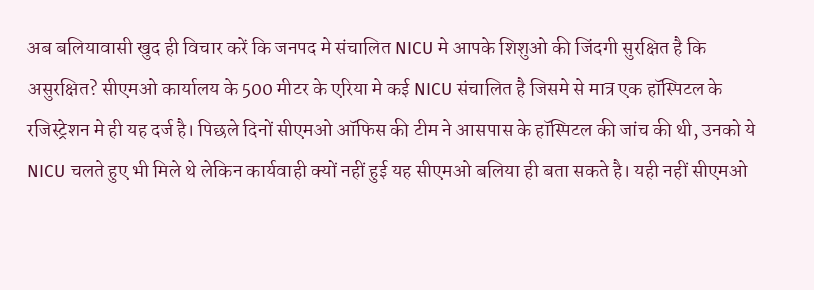अब बलियावासी खुद ही विचार करें कि जनपद मे संचालित NICU मे आपके शिशुओ की जिंदगी सुरक्षित है कि असुरक्षित? सीएमओ कार्यालय के 500 मीटर के एरिया मे कई NICU संचालित है जिसमे से मात्र एक हॉस्पिटल के रजिस्ट्रेशन मे ही यह दर्ज है। पिछले दिनों सीएमओ ऑफिस की टीम ने आसपास के हॉस्पिटल की जांच की थी, उनको ये NICU चलते हुए भी मिले थे लेकिन कार्यवाही क्यों नहीं हुई यह सीएमओ बलिया ही बता सकते है। यही नहीं सीएमओ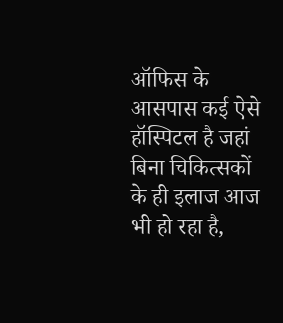ऑफिस के आसपास कई ऐसे हॉस्पिटल है जहां बिना चिकित्सकों के ही इलाज आज भी हो रहा है,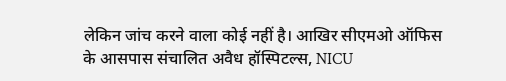लेकिन जांच करने वाला कोई नहीं है। आखिर सीएमओ ऑफिस के आसपास संचालित अवैध हॉस्पिटल्स, NICU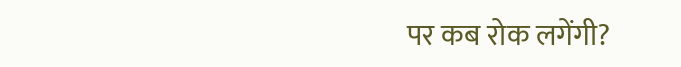पर कब रोक लगेंगी?